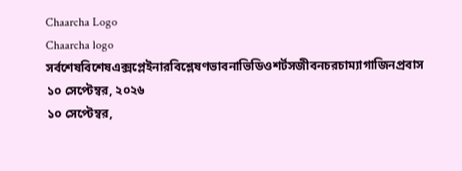Chaarcha Logo
Chaarcha logo
সর্বশেষবিশেষএক্সপ্লেইনারবিশ্লেষণভাবনাভিডিওশর্টসজীবনচরচাম্যাগাজিনপ্রবাস
১০ সেপ্টেম্বর, ২০২৬
১০ সেপ্টেম্বর,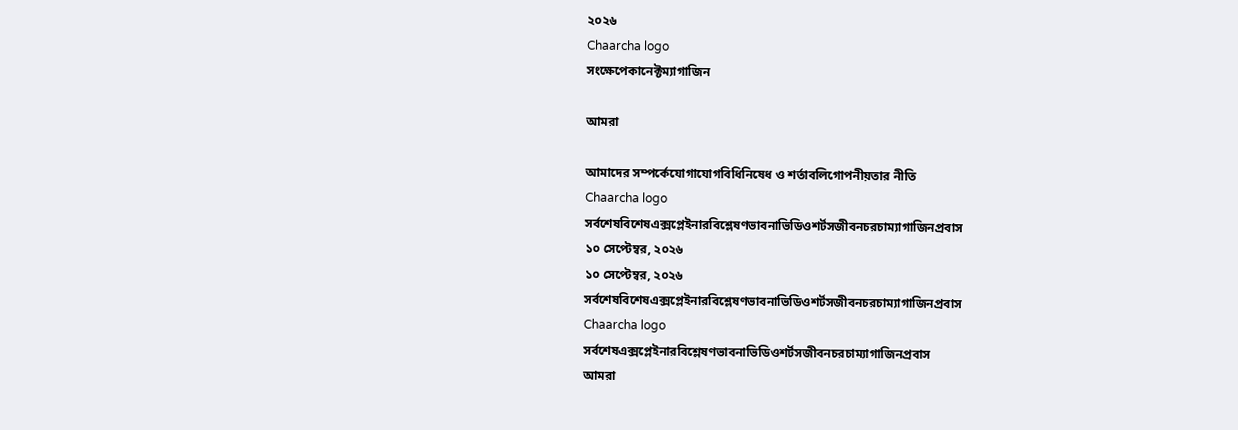২০২৬
Chaarcha logo
সংক্ষেপেকানেক্টম্যাগাজিন

আমরা

আমাদের সম্পর্কেযোগাযোগবিধিনিষেধ ও শর্তাবলিগোপনীয়তার নীতি
Chaarcha logo
সর্বশেষবিশেষএক্সপ্লেইনারবিশ্লেষণভাবনাভিডিওশর্টসজীবনচরচাম্যাগাজিনপ্রবাস
১০ সেপ্টেম্বর, ২০২৬
১০ সেপ্টেম্বর, ২০২৬
সর্বশেষবিশেষএক্সপ্লেইনারবিশ্লেষণভাবনাভিডিওশর্টসজীবনচরচাম্যাগাজিনপ্রবাস
Chaarcha logo
সর্বশেষএক্সপ্লেইনারবিশ্লেষণভাবনাভিডিওশর্টসজীবনচরচাম্যাগাজিনপ্রবাস
আমরা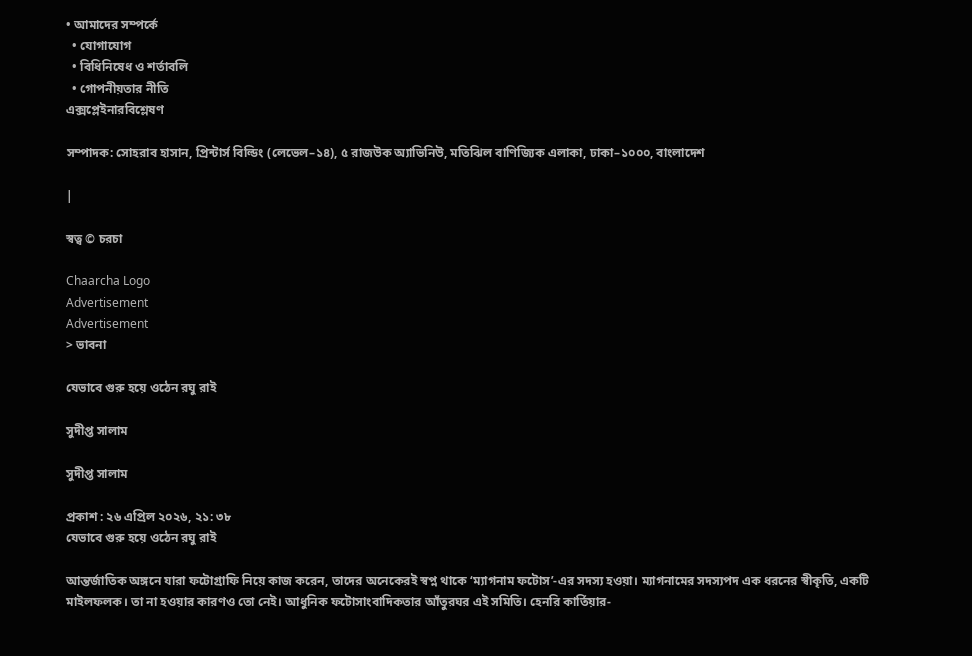• আমাদের সম্পর্কে
  • যোগাযোগ
  • বিধিনিষেধ ও শর্তাবলি
  • গোপনীয়তার নীতি
এক্সপ্লেইনারবিশ্লেষণ

সম্পাদক: সোহরাব হাসান, প্রিন্টার্স বিল্ডিং (লেভেল–১৪), ৫ রাজউক অ্যাভিনিউ, মতিঝিল বাণিজ্যিক এলাকা, ঢাকা–১০০০, বাংলাদেশ

|

স্বত্ব © চরচা

Chaarcha Logo
Advertisement
Advertisement
> ভাবনা

যেভাবে গুরু হয়ে ওঠেন রঘু রাই

সুদীপ্ত সালাম

সুদীপ্ত সালাম

প্রকাশ : ২৬ এপ্রিল ২০২৬, ২১: ৩৮
যেভাবে গুরু হয়ে ওঠেন রঘু রাই

আন্তর্জাতিক অঙ্গনে যারা ফটোগ্রাফি নিয়ে কাজ করেন, তাদের অনেকেরই স্বপ্ন থাকে ‘ম্যাগনাম ফটোস’-এর সদস্য হওয়া। ম্যাগনামের সদস্যপদ এক ধরনের স্বীকৃতি, একটি মাইলফলক। তা না হওয়ার কারণও তো নেই। আধুনিক ফটোসাংবাদিকতার আঁতুরঘর এই সমিতি। হেনরি কার্তিয়ার-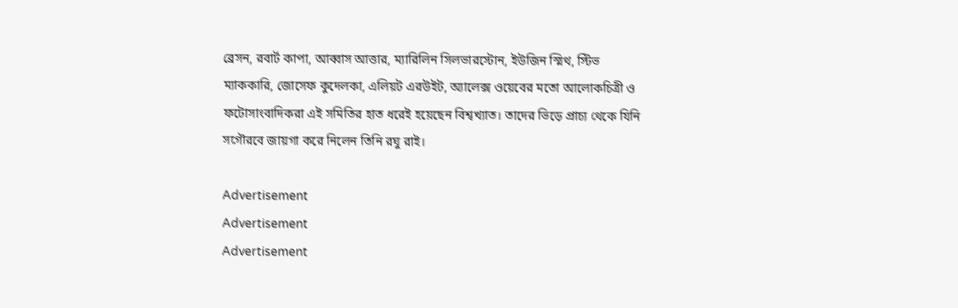ব্রেসন, রবার্ট কাপা, আব্বাস আত্তার, ম্যারিলিন সিলভারস্টোন, ইউজিন স্মিথ, স্টিভ ম্যাককারি, জোসেফ কুদেলকা, এলিয়ট এরউইট, অ্যালেক্স ওয়েবের মতো আলোকচিত্রী ও ফটোসাংবাদিকরা এই সমিতির হাত ধরেই হয়েছেন বিশ্বখ্যাত। তাদের ভিড়ে প্রাচ্য থেকে যিনি সগৌরবে জায়গা করে নিলেন তিনি রঘু রাই।

Advertisement
Advertisement
Advertisement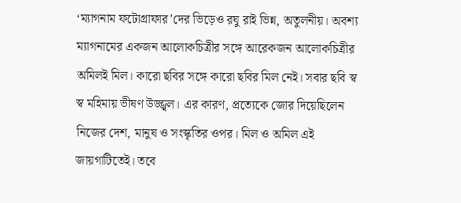‘ম্যাগনাম ফটোগ্রাফার’দের ভিড়েও রঘু রাই ভিন্ন, অতুলনীয়। অবশ্য ম্যাগনামের একজন আলোকচিত্রীর সঙ্গে আরেকজন আলোকচিত্রীর অমিলই মিল। কারো ছবির সঙ্গে কারো ছবির মিল নেই। সবার ছবি স্ব স্ব মহিমায় ভীষণ উজ্জ্বল। এর কারণ, প্রত্যেকে জোর দিয়েছিলেন নিজের দেশ, মানুষ ও সংস্কৃতির ওপর। মিল ও অমিল এই জায়গাটিতেই। তবে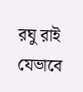রঘু রাই যেভাবে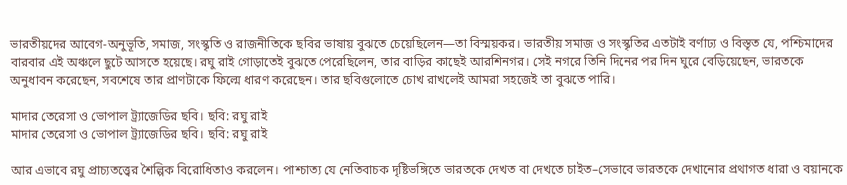ভারতীয়দের আবেগ-অনুভূতি, সমাজ, সংস্কৃতি ও রাজনীতিকে ছবির ভাষায় বুঝতে চেয়েছিলেন—তা বিস্ময়কর। ভারতীয় সমাজ ও সংস্কৃতির এতটাই বর্ণাঢ্য ও বিস্তৃত যে, পশ্চিমাদের বারবার এই অঞ্চলে ছুটে আসতে হয়েছে। রঘু রাই গোড়াতেই বুঝতে পেরেছিলেন, তার বাড়ির কাছেই আরশিনগর। সেই নগরে তিনি দিনের পর দিন ঘুরে বেড়িয়েছেন, ভারতকে অনুধাবন করেছেন, সবশেষে তার প্রাণটাকে ফিল্মে ধারণ করেছেন। তার ছবিগুলোতে চোখ রাখলেই আমরা সহজেই তা বুঝতে পারি।

মাদার তেরেসা ও ভোপাল ট্র্যাজেডির ছবি। ছবি: রঘু রাই
মাদার তেরেসা ও ভোপাল ট্র্যাজেডির ছবি। ছবি: রঘু রাই

আর এভাবে রঘু প্রাচ্যতত্ত্বের শৈল্পিক বিরোধিতাও করলেন। পাশ্চাত্য যে নেতিবাচক দৃষ্টিভঙ্গিতে ভারতকে দেখত বা দেখতে চাইত–সেভাবে ভারতকে দেখানোর প্রথাগত ধারা ও বয়ানকে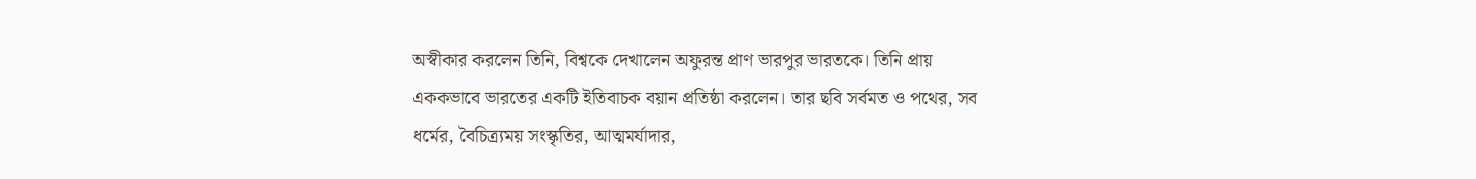অস্বীকার করলেন তিনি, বিশ্বকে দেখালেন অফুরন্ত প্রাণ ভারপুর ভারতকে। তিনি প্রায় এককভাবে ভারতের একটি ইতিবাচক বয়ান প্রতিষ্ঠা করলেন। তার ছবি সর্বমত ও পথের, সব ধর্মের, বৈচিত্র্যময় সংস্কৃতির, আত্মমর্যাদার,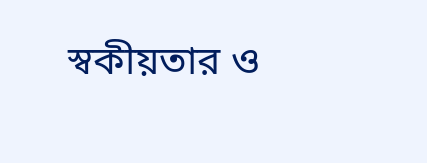স্বকীয়তার ও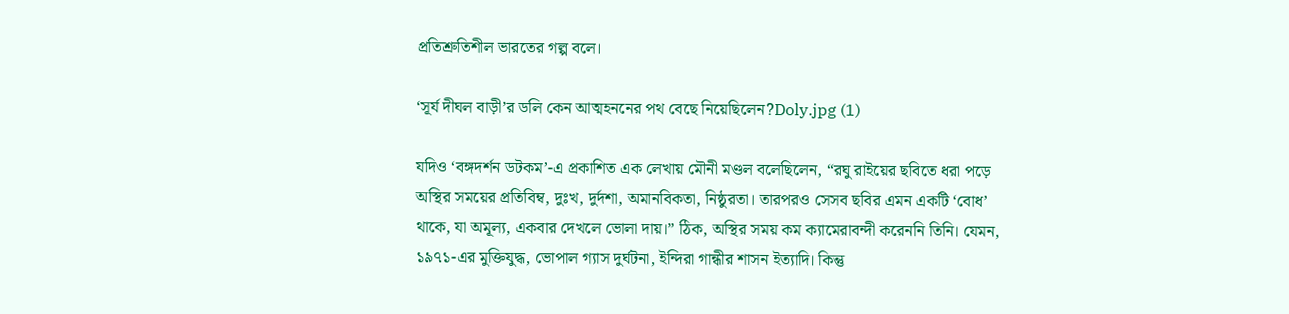প্রতিশ্রুতিশীল ভারতের গল্প বলে।

‘সূর্য দীঘল বাড়ী’র ডলি কেন আত্মহননের পথ বেছে নিয়েছিলেন?Doly.jpg (1)

যদিও ‘বঙ্গদর্শন ডটকম’-এ প্রকাশিত এক লেখায় মৌনী মণ্ডল বলেছিলেন, “রঘু রাইয়ের ছবিতে ধরা পড়ে অস্থির সময়ের প্রতিবিম্ব, দুঃখ, দুর্দশা, অমানবিকতা, নিষ্ঠুরতা। তারপরও সেসব ছবির এমন একটি ‘বোধ’ থাকে, যা অমূল্য, একবার দেখলে ভোলা দায়।” ঠিক, অস্থির সময় কম ক্যামেরাবন্দী করেননি তিনি। যেমন, ১৯৭১-এর মুক্তিযুদ্ধ, ভোপাল গ্যাস দুর্ঘটনা, ইন্দিরা গান্ধীর শাসন ইত্যাদি। কিন্তু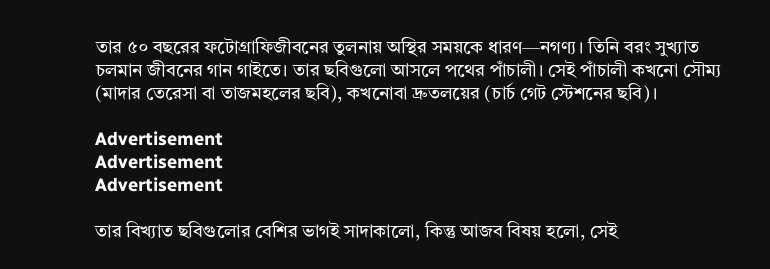তার ৫০ বছরের ফটোগ্রাফিজীবনের তুলনায় অস্থির সময়কে ধারণ—নগণ্য। তিনি বরং সুখ্যাত চলমান জীবনের গান গাইতে। তার ছবিগুলো আসলে পথের পাঁচালী। সেই পাঁচালী কখনো সৌম্য (মাদার তেরেসা বা তাজমহলের ছবি), কখনোবা দ্রুতলয়ের (চার্চ গেট স্টেশনের ছবি)।

Advertisement
Advertisement
Advertisement

তার বিখ্যাত ছবিগুলোর বেশির ভাগই সাদাকালো, কিন্তু আজব বিষয় হলো, সেই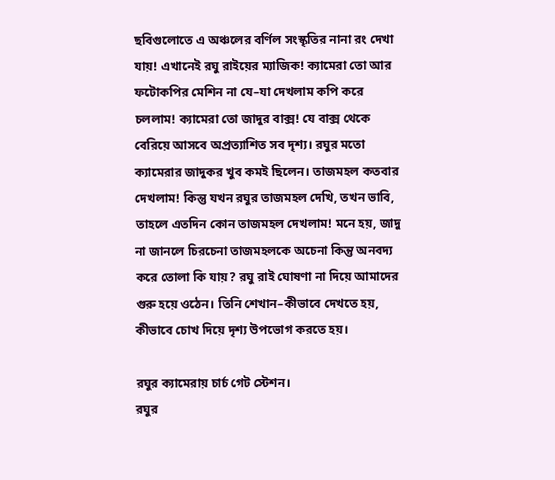ছবিগুলোতে এ অঞ্চলের বর্ণিল সংস্কৃতির নানা রং দেখা যায়! এখানেই রঘু রাইয়ের ম্যাজিক! ক্যামেরা তো আর ফটোকপির মেশিন না যে–যা দেখলাম কপি করে চললাম! ক্যামেরা তো জাদুর বাক্স! যে বাক্স থেকে বেরিয়ে আসবে অপ্রত্যাশিত সব দৃশ্য। রঘুর মতো ক্যামেরার জাদুকর খুব কমই ছিলেন। তাজমহল কতবার দেখলাম! কিন্তু যখন রঘুর তাজমহল দেখি, তখন ভাবি, তাহলে এতদিন কোন তাজমহল দেখলাম! মনে হয়, জাদু না জানলে চিরচেনা তাজমহলকে অচেনা কিন্তু অনবদ্য করে তোলা কি যায়? রঘু রাই ঘোষণা না দিয়ে আমাদের গুরু হয়ে ওঠেন। তিনি শেখান–কীভাবে দেখতে হয়, কীভাবে চোখ দিয়ে দৃশ্য উপভোগ করতে হয়।

রঘুর ক্যামেরায় চার্চ গেট স্টেশন।
রঘুর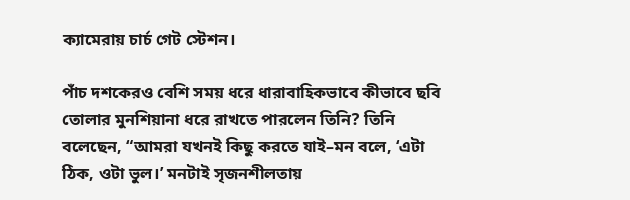ক্যামেরায় চার্চ গেট স্টেশন।

পাঁচ দশকেরও বেশি সময় ধরে ধারাবাহিকভাবে কীভাবে ছবি তোলার মুনশিয়ানা ধরে রাখতে পারলেন তিনি? তিনি বলেছেন, “আমরা যখনই কিছু করতে যাই–মন বলে, ‘এটা ঠিক, ওটা ভুল।’ মনটাই সৃজনশীলতায়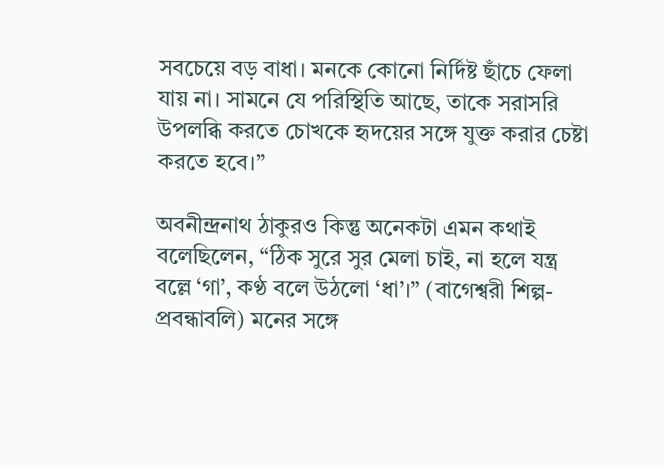সবচেয়ে বড় বাধা। মনকে কোনো নির্দিষ্ট ছাঁচে ফেলা যায় না। সামনে যে পরিস্থিতি আছে, তাকে সরাসরি উপলব্ধি করতে চোখকে হৃদয়ের সঙ্গে যুক্ত করার চেষ্টা করতে হবে।”

অবনীন্দ্রনাথ ঠাকুরও কিন্তু অনেকটা এমন কথাই বলেছিলেন, “ঠিক সুরে সুর মেলা চাই, না হলে যন্ত্র বল্লে ‘গা’, কণ্ঠ বলে উঠলো ‘ধা’।” (বাগেশ্বরী শিল্প-প্রবন্ধাবলি) মনের সঙ্গে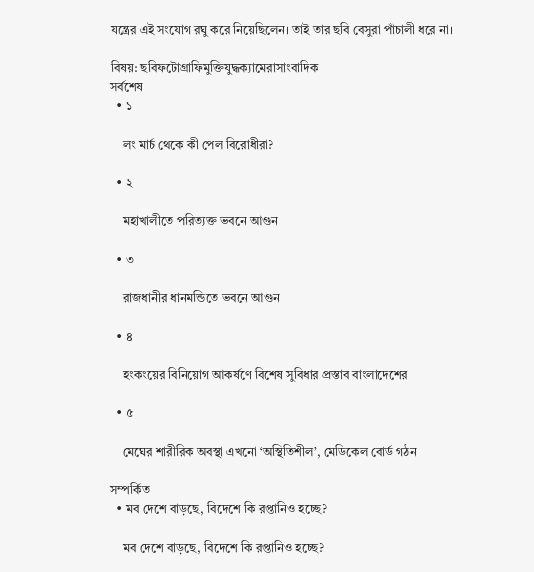যন্ত্রের এই সংযোগ রঘু করে নিয়েছিলেন। তাই তার ছবি বেসুরা পাঁচালী ধরে না।

বিষয়: ছবিফটোগ্রাফিমুক্তিযুদ্ধক্যামেরাসাংবাদিক
সর্বশেষ
  • ১

    লং মার্চ থেকে কী পেল বিরোধীরা?

  • ২

    মহাখালীতে পরিত্যক্ত ভবনে আগুন

  • ৩

    রাজধানীর ধানমন্ডিতে ভবনে আগুন

  • ৪

    হংকংয়ের বিনিয়োগ আকর্ষণে বিশেষ সুবিধার প্রস্তাব বাংলাদেশের

  • ৫

    মেঘের শারীরিক অবস্থা এখনো ‘অস্থিতিশীল’, মেডিকেল বোর্ড গঠন

সম্পর্কিত
  • মব দেশে বাড়ছে, বিদেশে কি রপ্তানিও হচ্ছে?

    মব দেশে বাড়ছে, বিদেশে কি রপ্তানিও হচ্ছে?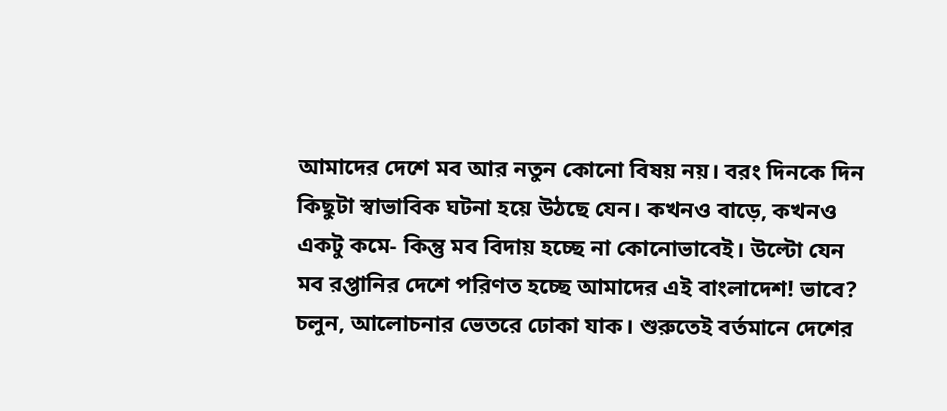আমাদের দেশে মব আর নতুন কোনো বিষয় নয়। বরং দিনকে দিন কিছুটা স্বাভাবিক ঘটনা হয়ে উঠছে যেন। কখনও বাড়ে, কখনও একটু কমে- কিন্তু মব বিদায় হচ্ছে না কোনোভাবেই। উল্টো যেন মব রপ্তানির দেশে পরিণত হচ্ছে আমাদের এই বাংলাদেশ! ভাবে? চলুন, আলোচনার ভেতরে ঢোকা যাক। শুরুতেই বর্তমানে দেশের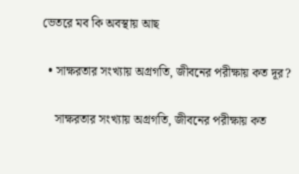ভেতরে মব কি অবস্থায় আছ

  • সাক্ষরতার সংখ্যায় অগ্রগতি, জীবনের পরীক্ষায় কত দূর?

    সাক্ষরতার সংখ্যায় অগ্রগতি, জীবনের পরীক্ষায় কত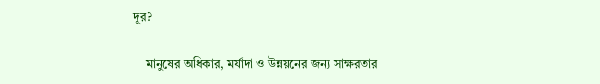দূর?

    মানুষের অধিকার, মর্যাদা ও উন্নয়নের জন্য সাক্ষরতার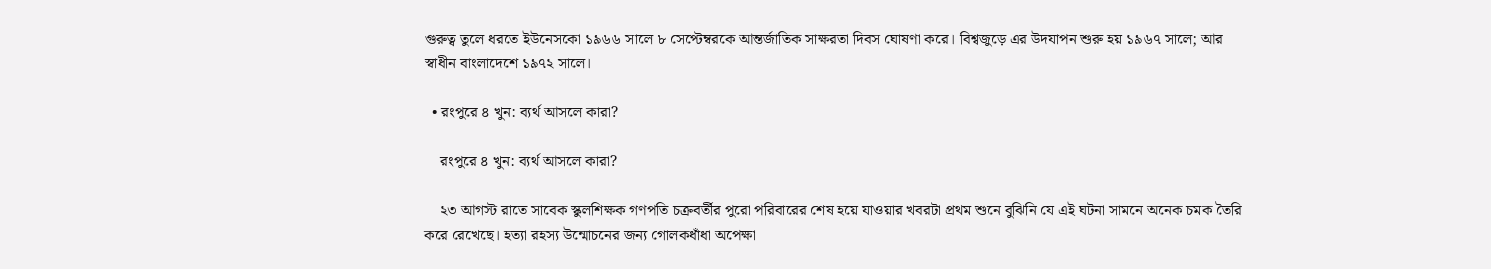গুরুত্ব তুলে ধরতে ইউনেসকো ১৯৬৬ সালে ৮ সেপ্টেম্বরকে আন্তর্জাতিক সাক্ষরতা দিবস ঘোষণা করে। বিশ্বজুড়ে এর উদযাপন শুরু হয় ১৯৬৭ সালে; আর স্বাধীন বাংলাদেশে ১৯৭২ সালে।

  • রংপুরে ৪ খুন: ব্যর্থ আসলে কারা?

    রংপুরে ৪ খুন: ব্যর্থ আসলে কারা?

    ২৩ আগস্ট রাতে সাবেক স্কুলশিক্ষক গণপতি চক্রবর্তীর পুরো পরিবারের শেষ হয়ে যাওয়ার খবরটা প্রথম শুনে বুঝিনি যে এই ঘটনা সামনে অনেক চমক তৈরি করে রেখেছে। হত্যা রহস্য উন্মোচনের জন্য গোলকধাঁধা অপেক্ষা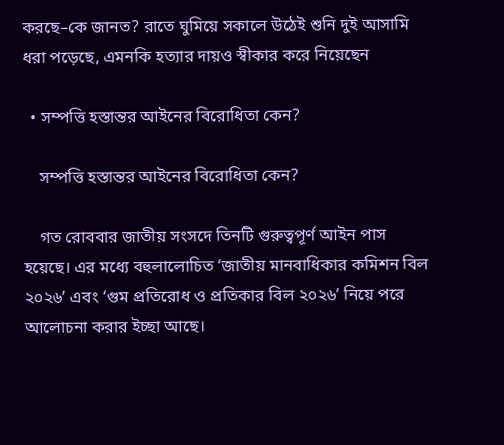করছে–কে জানত? রাতে ঘুমিয়ে সকালে উঠেই শুনি দুই আসামি ধরা পড়েছে, এমনকি হত্যার দায়ও স্বীকার করে নিয়েছেন

  • সম্পত্তি হস্তান্তর আইনের বিরোধিতা কেন?

    সম্পত্তি হস্তান্তর আইনের বিরোধিতা কেন?

    গত রোববার জাতীয় সংসদে তিনটি গুরুত্বপূর্ণ আইন পাস হয়েছে। এর মধ্যে বহুলালোচিত ‘জাতীয় মানবাধিকার কমিশন বিল ২০২৬’ এবং ‘গুম প্রতিরোধ ও প্রতিকার বিল ২০২৬’ নিয়ে পরে আলোচনা করার ইচ্ছা আছে।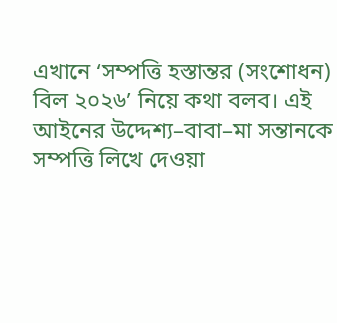এখানে ‘সম্পত্তি হস্তান্তর (সংশোধন) বিল ২০২৬’ নিয়ে কথা বলব। এই আইনের উদ্দেশ্য–বাবা–মা সন্তানকে সম্পত্তি লিখে দেওয়া